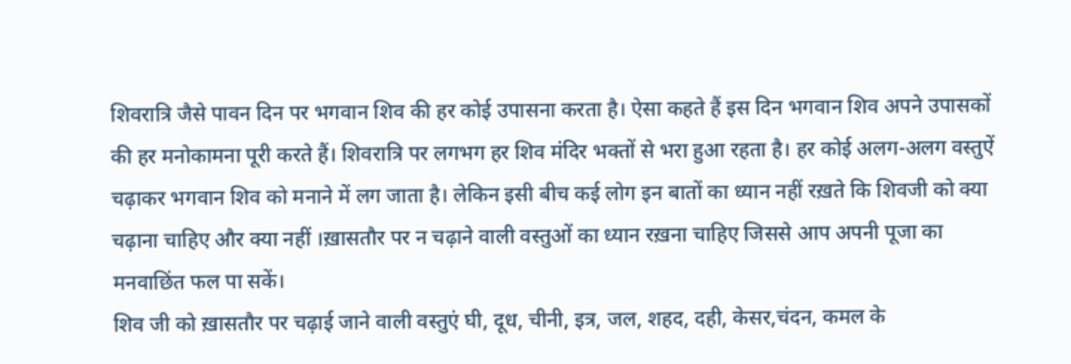शिवरात्रि जैसे पावन दिन पर भगवान शिव की हर कोई उपासना करता है। ऐसा कहते हैं इस दिन भगवान शिव अपने उपासकों की हर मनोकामना पूरी करते हैं। शिवरात्रि पर लगभग हर शिव मंदिर भक्तों से भरा हुआ रहता है। हर कोई अलग-अलग वस्तुऐं चढ़ाकर भगवान शिव को मनाने में लग जाता है। लेकिन इसी बीच कई लोग इन बातों का ध्यान नहीं रख़ते कि शिवजी को क्या चढ़ाना चाहिए और क्या नहीं ।ख़ासतौर पर न चढ़ाने वाली वस्तुओं का ध्यान रख़ना चाहिए जिससे आप अपनी पूजा का मनवाछिंत फल पा सकें।
शिव जी को ख़ासतौर पर चढ़ाई जाने वाली वस्तुएं घी, दूध, चीनी, इत्र, जल, शहद, दही, केसर,चंदन, कमल के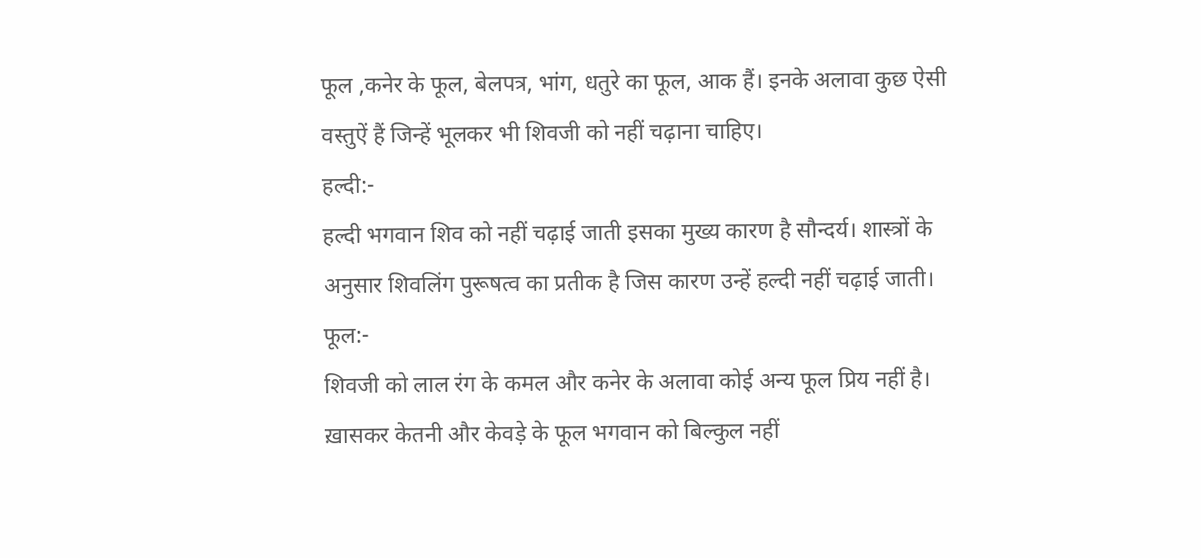फूल ,कनेर के फूल, बेलपत्र, भांग, धतुरे का फूल, आक हैं। इनके अलावा कुछ ऐसी वस्तुऐं हैं जिन्हें भूलकर भी शिवजी को नहीं चढ़ाना चाहिए।
हल्दी:-
हल्दी भगवान शिव को नहीं चढ़ाई जाती इसका मुख्य कारण है सौन्दर्य। शास्त्रों के अनुसार शिवलिंग पुरूषत्व का प्रतीक है जिस कारण उन्हें हल्दी नहीं चढ़ाई जाती।
फूल:-
शिवजी को लाल रंग के कमल और कनेर के अलावा कोई अन्य फूल प्रिय नहीं है। ख़ासकर केतनी और केवड़े के फूल भगवान को बिल्कुल नहीं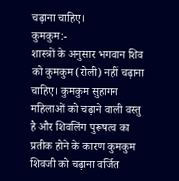चढ़ाना चाहिए।
कुमकुम:-
शास्त्रों के अनुसार भगवान शिव को कुमकुम(रोली) नहीं चढ़ाना चाहिए। कुमकुम सुहागन महिलाओं को चढ़ाने वाली वस्तु है और शिवलिंग पुरूषत्व का प्रतीक होने के कारण कुमकुम शिवजी को चढ़ाना वर्जित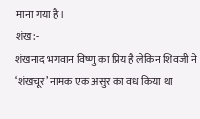माना गया है।
शंख:-
शंखनाद भगवान विष्णु का प्रिय है लेकिन शिवजी ने ‘शंखचूर’ नामक एक असुर का वध किया था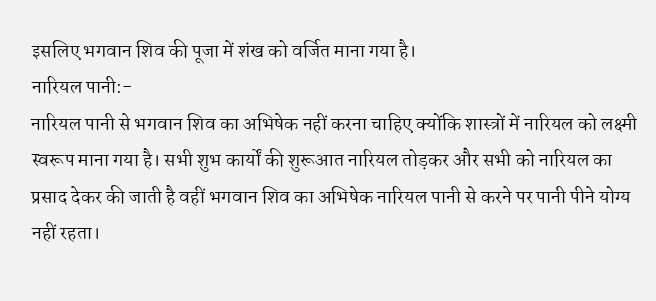इसलिए भगवान शिव की पूजा में शंख को वर्जित माना गया है।
नारियल पानी:-
नारियल पानी से भगवान शिव का अभिषेक नहीं करना चाहिए क्योंकि शास्त्रों में नारियल को लक्ष्मी स्वरूप माना गया है। सभी शुभ कार्यों की शुरूआत नारियल तोड़कर और सभी को नारियल का प्रसाद देकर की जाती है वहीं भगवान शिव का अभिषेक नारियल पानी से करने पर पानी पीने योग्य नहीं रहता।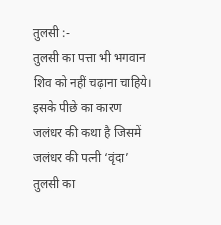तुलसी :-
तुलसी का पत्ता भी भगवान शिव को नहीं चढ़ाना चाहिये। इसके पीछे का कारण जलंधर की कथा है जिसमें जलंधर की पत्नी ‘वृंदा’ तुलसी का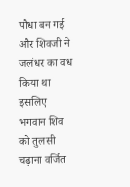पौधा बन गई और शिवजी ने जलंधर का वध किया था इसलिए भगवान शिव को तुलसी चढ़ाना वर्जित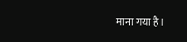माना गया है।